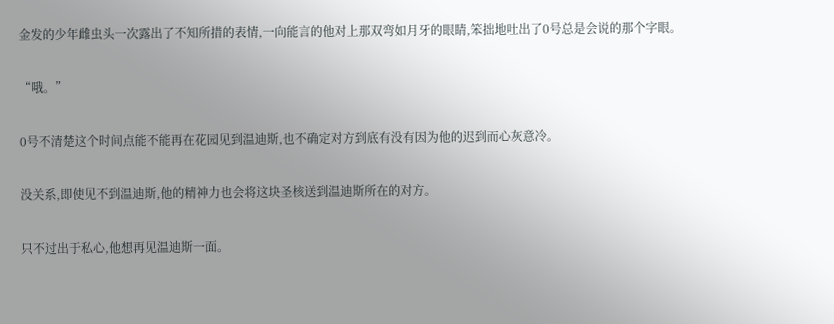金发的少年雌虫头一次露出了不知所措的表情,一向能言的他对上那双弯如月牙的眼睛,笨拙地吐出了0号总是会说的那个字眼。

“哦。”

0号不清楚这个时间点能不能再在花园见到温迪斯,也不确定对方到底有没有因为他的迟到而心灰意冷。

没关系,即使见不到温迪斯,他的精神力也会将这块圣核送到温迪斯所在的对方。

只不过出于私心,他想再见温迪斯一面。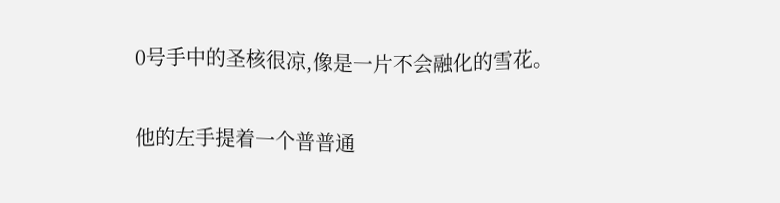0号手中的圣核很凉,像是一片不会融化的雪花。

他的左手提着一个普普通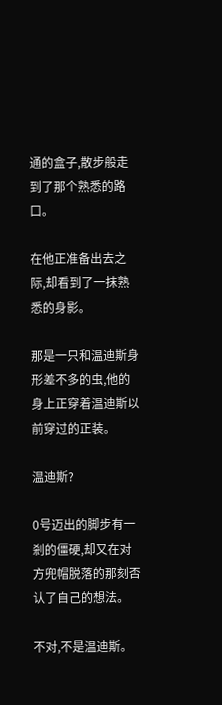通的盒子,散步般走到了那个熟悉的路口。

在他正准备出去之际,却看到了一抹熟悉的身影。

那是一只和温迪斯身形差不多的虫,他的身上正穿着温迪斯以前穿过的正装。

温迪斯?

0号迈出的脚步有一剎的僵硬,却又在对方兜帽脱落的那刻否认了自己的想法。

不对,不是温迪斯。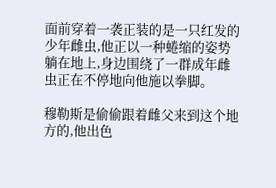面前穿着一袭正装的是一只红发的少年雌虫,他正以一种蜷缩的姿势躺在地上,身边围绕了一群成年雌虫正在不停地向他施以拳脚。

穆勒斯是偷偷跟着雌父来到这个地方的,他出色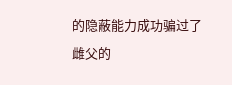的隐蔽能力成功骗过了雌父的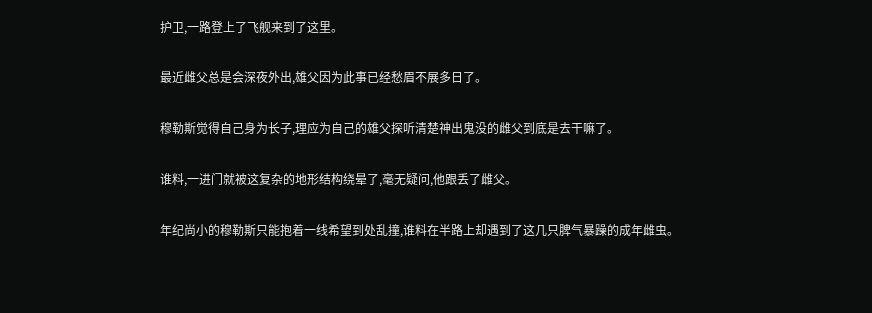护卫,一路登上了飞舰来到了这里。

最近雌父总是会深夜外出,雄父因为此事已经愁眉不展多日了。

穆勒斯觉得自己身为长子,理应为自己的雄父探听清楚神出鬼没的雌父到底是去干嘛了。

谁料,一进门就被这复杂的地形结构绕晕了,毫无疑问,他跟丢了雌父。

年纪尚小的穆勒斯只能抱着一线希望到处乱撞,谁料在半路上却遇到了这几只脾气暴躁的成年雌虫。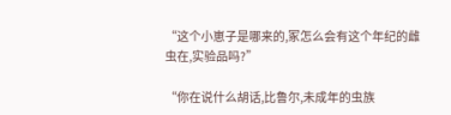“这个小崽子是哪来的,冢怎么会有这个年纪的雌虫在,实验品吗?”

“你在说什么胡话,比鲁尔,未成年的虫族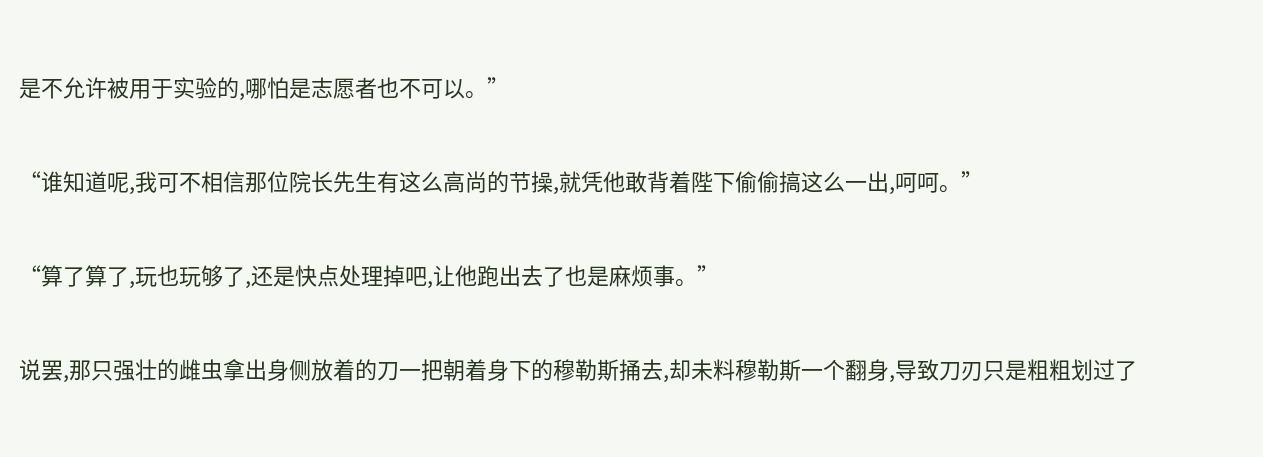是不允许被用于实验的,哪怕是志愿者也不可以。”

“谁知道呢,我可不相信那位院长先生有这么高尚的节操,就凭他敢背着陛下偷偷搞这么一出,呵呵。”

“算了算了,玩也玩够了,还是快点处理掉吧,让他跑出去了也是麻烦事。”

说罢,那只强壮的雌虫拿出身侧放着的刀一把朝着身下的穆勒斯捅去,却未料穆勒斯一个翻身,导致刀刃只是粗粗划过了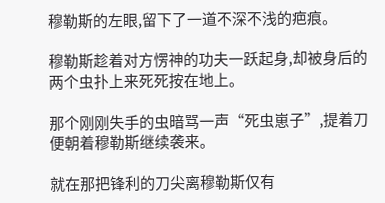穆勒斯的左眼,留下了一道不深不浅的疤痕。

穆勒斯趁着对方愣神的功夫一跃起身,却被身后的两个虫扑上来死死按在地上。

那个刚刚失手的虫暗骂一声“死虫崽子”,提着刀便朝着穆勒斯继续袭来。

就在那把锋利的刀尖离穆勒斯仅有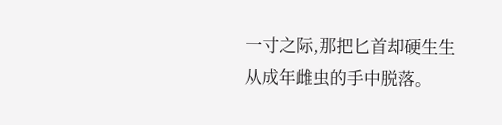一寸之际,那把匕首却硬生生从成年雌虫的手中脱落。